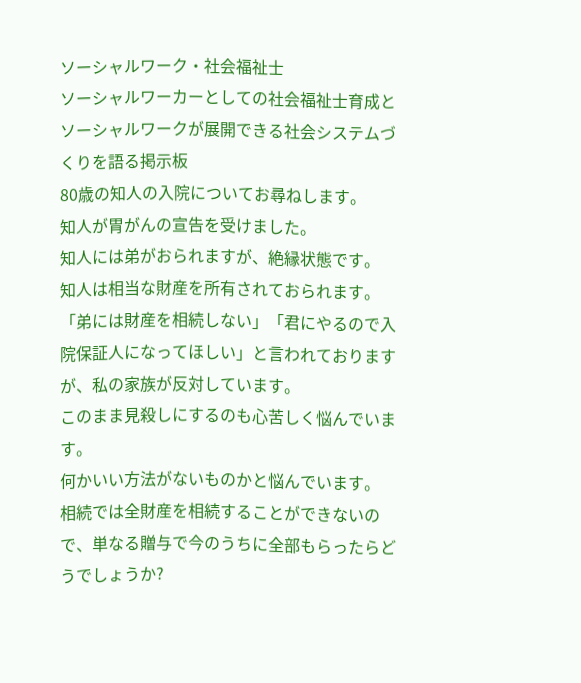ソーシャルワーク・社会福祉士
ソーシャルワーカーとしての社会福祉士育成とソーシャルワークが展開できる社会システムづくりを語る掲示板
80歳の知人の入院についてお尋ねします。
知人が胃がんの宣告を受けました。
知人には弟がおられますが、絶縁状態です。
知人は相当な財産を所有されておられます。
「弟には財産を相続しない」「君にやるので入院保証人になってほしい」と言われておりますが、私の家族が反対しています。
このまま見殺しにするのも心苦しく悩んでいます。
何かいい方法がないものかと悩んでいます。
相続では全財産を相続することができないので、単なる贈与で今のうちに全部もらったらどうでしょうか?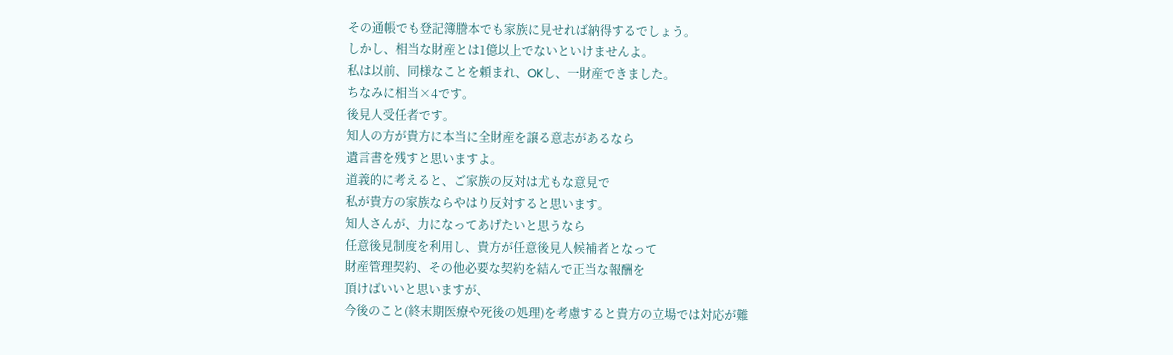その通帳でも登記簿謄本でも家族に見せれば納得するでしょう。
しかし、相当な財産とは1億以上でないといけませんよ。
私は以前、同様なことを頼まれ、OKし、一財産できました。
ちなみに相当×4です。
後見人受任者です。
知人の方が貴方に本当に全財産を譲る意志があるなら
遺言書を残すと思いますよ。
道義的に考えると、ご家族の反対は尤もな意見で
私が貴方の家族ならやはり反対すると思います。
知人さんが、力になってあげたいと思うなら
任意後見制度を利用し、貴方が任意後見人候補者となって
財産管理契約、その他必要な契約を結んで正当な報酬を
頂けばいいと思いますが、
今後のこと(終末期医療や死後の処理)を考慮すると貴方の立場では対応が難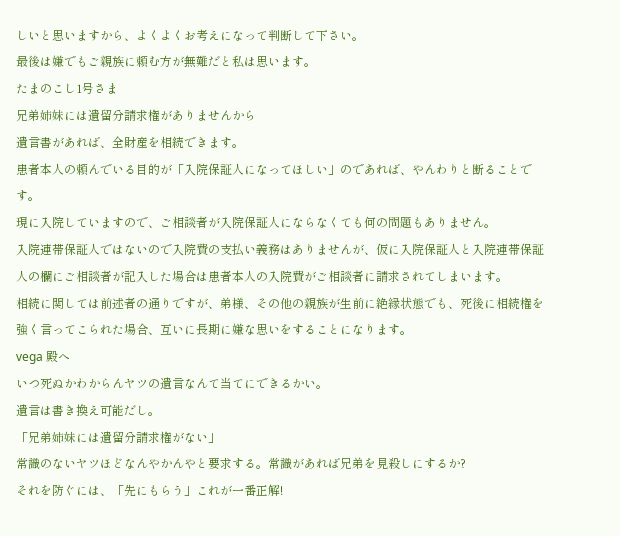しいと思いますから、よくよくお考えになって判断して下さい。
最後は嫌でもご親族に頼む方が無難だと私は思います。
たまのこし1号さま
兄弟姉妹には遺留分請求権がありませんから
遺言書があれば、全財産を相続できます。
患者本人の頼んでいる目的が「入院保証人になってほしい」のであれば、やんわりと断ることです。
現に入院していますので、ご相談者が入院保証人にならなくても何の問題もありません。
入院連帯保証人ではないので入院費の支払い義務はありませんが、仮に入院保証人と入院連帯保証人の欄にご相談者が記入した場合は患者本人の入院費がご相談者に請求されてしまいます。
相続に関しては前述者の通りですが、弟様、その他の親族が生前に絶縁状態でも、死後に相続権を強く言ってこられた場合、互いに長期に嫌な思いをすることになります。
vega 殿へ
いつ死ぬかわからんヤツの遺言なんて当てにできるかい。
遺言は書き換え可能だし。
「兄弟姉妹には遺留分請求権がない」
常識のないヤツほどなんやかんやと要求する。常識があれば兄弟を見殺しにするか?
それを防ぐには、「先にもらう」これが一番正解!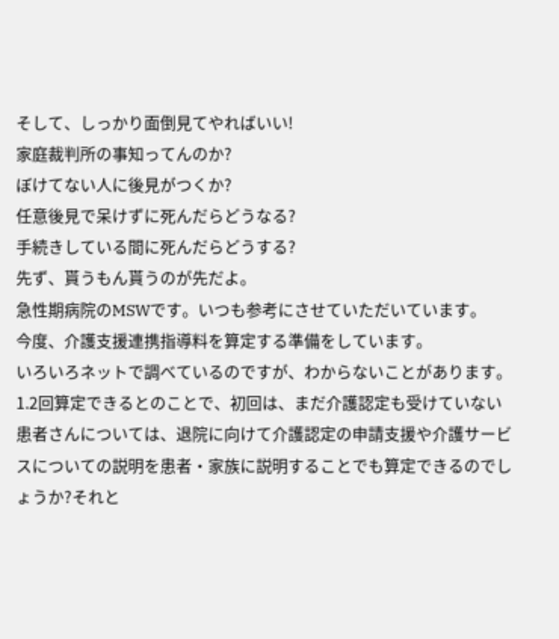そして、しっかり面倒見てやればいい!
家庭裁判所の事知ってんのか?
ぼけてない人に後見がつくか?
任意後見で呆けずに死んだらどうなる?
手続きしている間に死んだらどうする?
先ず、貰うもん貰うのが先だよ。
急性期病院のMSWです。いつも参考にさせていただいています。
今度、介護支援連携指導料を算定する準備をしています。
いろいろネットで調べているのですが、わからないことがあります。
1.2回算定できるとのことで、初回は、まだ介護認定も受けていない患者さんについては、退院に向けて介護認定の申請支援や介護サービスについての説明を患者・家族に説明することでも算定できるのでしょうか?それと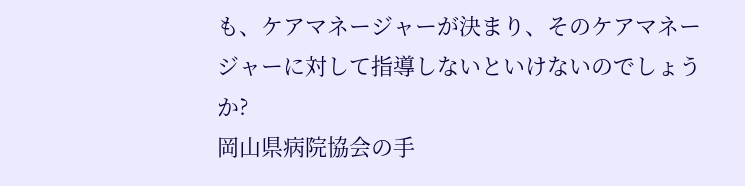も、ケアマネージャーが決まり、そのケアマネージャーに対して指導しないといけないのでしょうか?
岡山県病院協会の手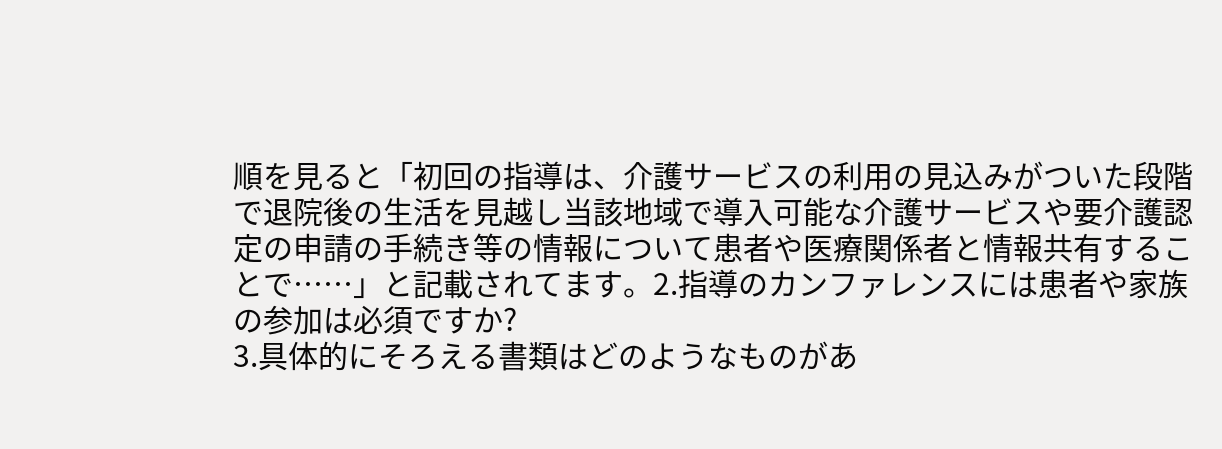順を見ると「初回の指導は、介護サービスの利用の見込みがついた段階で退院後の生活を見越し当該地域で導入可能な介護サービスや要介護認定の申請の手続き等の情報について患者や医療関係者と情報共有することで……」と記載されてます。2.指導のカンファレンスには患者や家族の参加は必須ですか?
3.具体的にそろえる書類はどのようなものがあ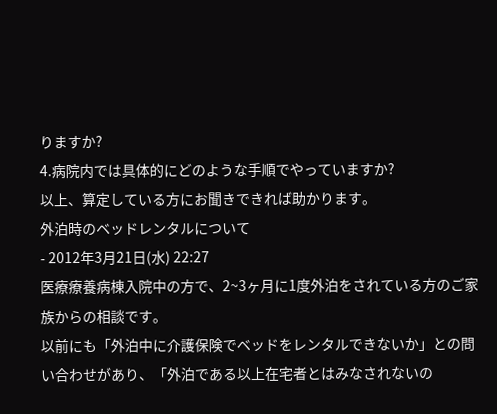りますか?
4.病院内では具体的にどのような手順でやっていますか?
以上、算定している方にお聞きできれば助かります。
外泊時のベッドレンタルについて
- 2012年3月21日(水) 22:27
医療療養病棟入院中の方で、2~3ヶ月に1度外泊をされている方のご家族からの相談です。
以前にも「外泊中に介護保険でベッドをレンタルできないか」との問い合わせがあり、「外泊である以上在宅者とはみなされないの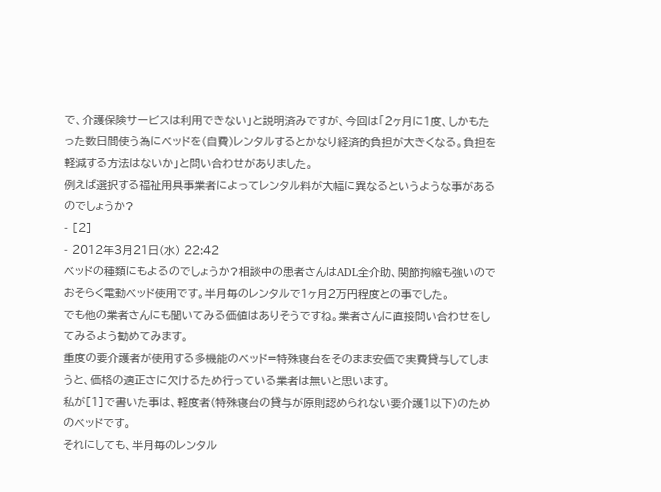で、介護保険サービスは利用できない」と説明済みですが、今回は「2ヶ月に1度、しかもたった数日間使う為にベッドを(自費)レンタルするとかなり経済的負担が大きくなる。負担を軽減する方法はないか」と問い合わせがありました。
例えば選択する福祉用具事業者によってレンタル料が大幅に異なるというような事があるのでしょうか?
- [2]
- 2012年3月21日(水) 22:42
ベッドの種類にもよるのでしょうか?相談中の患者さんはADL全介助、関節拘縮も強いのでおそらく電動ベッド使用です。半月毎のレンタルで1ヶ月2万円程度との事でした。
でも他の業者さんにも聞いてみる価値はありそうですね。業者さんに直接問い合わせをしてみるよう勧めてみます。
重度の要介護者が使用する多機能のベッド=特殊寝台をそのまま安価で実費貸与してしまうと、価格の適正さに欠けるため行っている業者は無いと思います。
私が[1]で書いた事は、軽度者(特殊寝台の貸与が原則認められない要介護1以下)のためのベッドです。
それにしても、半月毎のレンタル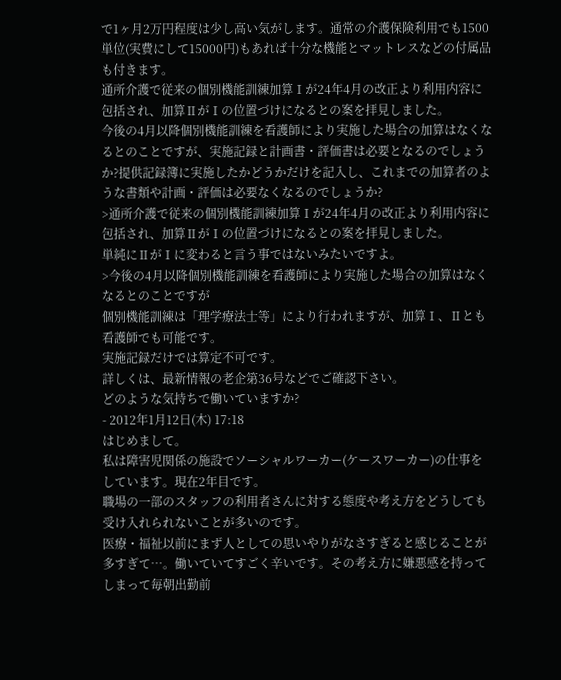で1ヶ月2万円程度は少し高い気がします。通常の介護保険利用でも1500単位(実費にして15000円)もあれば十分な機能とマットレスなどの付属品も付きます。
通所介護で従来の個別機能訓練加算Ⅰが24年4月の改正より利用内容に包括され、加算ⅡがⅠの位置づけになるとの案を拝見しました。
今後の4月以降個別機能訓練を看護師により実施した場合の加算はなくなるとのことですが、実施記録と計画書・評価書は必要となるのでしょうか?提供記録簿に実施したかどうかだけを記入し、これまでの加算者のような書類や計画・評価は必要なくなるのでしょうか?
>通所介護で従来の個別機能訓練加算Ⅰが24年4月の改正より利用内容に包括され、加算ⅡがⅠの位置づけになるとの案を拝見しました。
単純にⅡがⅠに変わると言う事ではないみたいですよ。
>今後の4月以降個別機能訓練を看護師により実施した場合の加算はなくなるとのことですが
個別機能訓練は「理学療法士等」により行われますが、加算Ⅰ、Ⅱとも看護師でも可能です。
実施記録だけでは算定不可です。
詳しくは、最新情報の老企第36号などでご確認下さい。
どのような気持ちで働いていますか?
- 2012年1月12日(木) 17:18
はじめまして。
私は障害児関係の施設でソーシャルワーカー(ケースワーカー)の仕事をしています。現在2年目です。
職場の一部のスタッフの利用者さんに対する態度や考え方をどうしても受け入れられないことが多いのです。
医療・福祉以前にまず人としての思いやりがなさすぎると感じることが多すぎて…。働いていてすごく辛いです。その考え方に嫌悪感を持ってしまって毎朝出勤前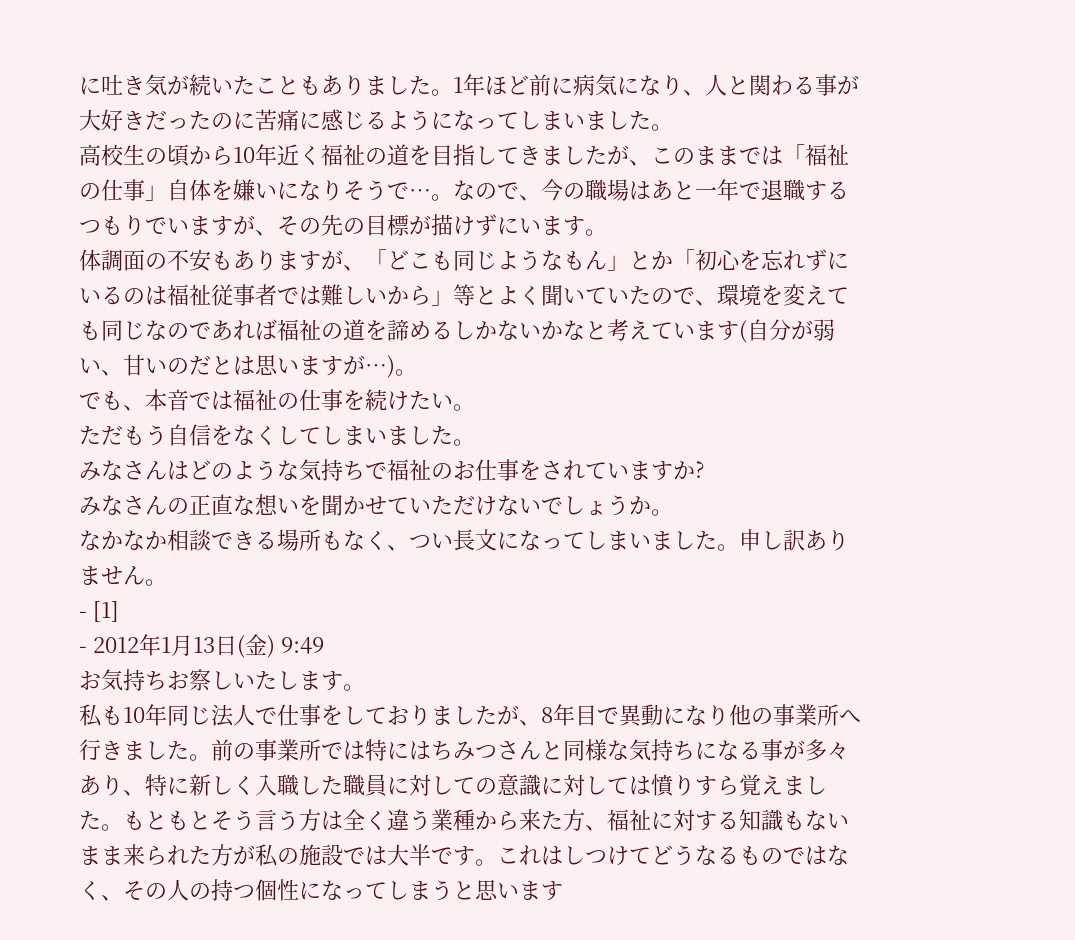に吐き気が続いたこともありました。1年ほど前に病気になり、人と関わる事が大好きだったのに苦痛に感じるようになってしまいました。
高校生の頃から10年近く福祉の道を目指してきましたが、このままでは「福祉の仕事」自体を嫌いになりそうで…。なので、今の職場はあと一年で退職するつもりでいますが、その先の目標が描けずにいます。
体調面の不安もありますが、「どこも同じようなもん」とか「初心を忘れずにいるのは福祉従事者では難しいから」等とよく聞いていたので、環境を変えても同じなのであれば福祉の道を諦めるしかないかなと考えています(自分が弱い、甘いのだとは思いますが…)。
でも、本音では福祉の仕事を続けたい。
ただもう自信をなくしてしまいました。
みなさんはどのような気持ちで福祉のお仕事をされていますか?
みなさんの正直な想いを聞かせていただけないでしょうか。
なかなか相談できる場所もなく、つい長文になってしまいました。申し訳ありません。
- [1]
- 2012年1月13日(金) 9:49
お気持ちお察しいたします。
私も10年同じ法人で仕事をしておりましたが、8年目で異動になり他の事業所へ行きました。前の事業所では特にはちみつさんと同様な気持ちになる事が多々あり、特に新しく入職した職員に対しての意識に対しては憤りすら覚えました。もともとそう言う方は全く違う業種から来た方、福祉に対する知識もないまま来られた方が私の施設では大半です。これはしつけてどうなるものではなく、その人の持つ個性になってしまうと思います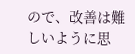ので、改善は難しいように思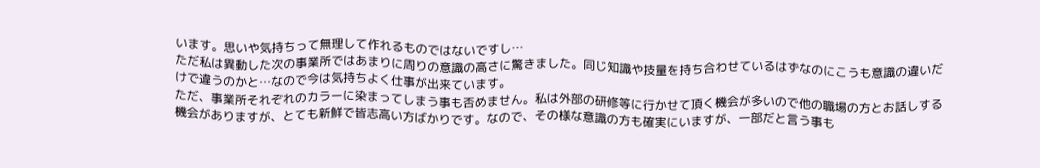います。思いや気持ちって無理して作れるものではないですし…
ただ私は異動した次の事業所ではあまりに周りの意識の高さに驚きました。同じ知識や技量を持ち合わせているはずなのにこうも意識の違いだけで違うのかと…なので今は気持ちよく仕事が出来ています。
ただ、事業所それぞれのカラーに染まってしまう事も否めません。私は外部の研修等に行かせて頂く機会が多いので他の職場の方とお話しする機会がありますが、とても新鮮で皆志高い方ばかりです。なので、その様な意識の方も確実にいますが、一部だと言う事も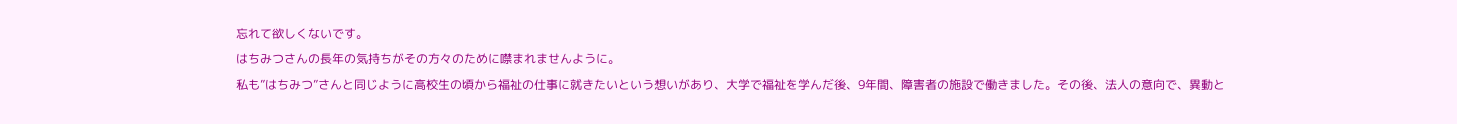忘れて欲しくないです。
はちみつさんの長年の気持ちがその方々のために噤まれませんように。
私も”はちみつ”さんと同じように高校生の頃から福祉の仕事に就きたいという想いがあり、大学で福祉を学んだ後、9年間、障害者の施設で働きました。その後、法人の意向で、異動と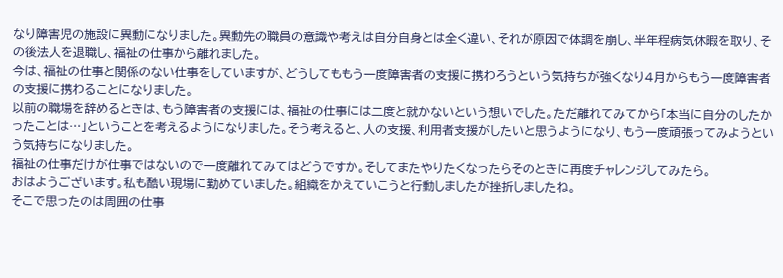なり障害児の施設に異動になりました。異動先の職員の意識や考えは自分自身とは全く違い、それが原因で体調を崩し、半年程病気休暇を取り、その後法人を退職し、福祉の仕事から離れました。
今は、福祉の仕事と関係のない仕事をしていますが、どうしてももう一度障害者の支援に携わろうという気持ちが強くなり4月からもう一度障害者の支援に携わることになりました。
以前の職場を辞めるときは、もう障害者の支援には、福祉の仕事には二度と就かないという想いでした。ただ離れてみてから「本当に自分のしたかったことは…」ということを考えるようになりました。そう考えると、人の支援、利用者支援がしたいと思うようになり、もう一度頑張ってみようという気持ちになりました。
福祉の仕事だけが仕事ではないので一度離れてみてはどうですか。そしてまたやりたくなったらそのときに再度チャレンジしてみたら。
おはようございます。私も酷い現場に勤めていました。組織をかえていこうと行動しましたが挫折しましたね。
そこで思ったのは周囲の仕事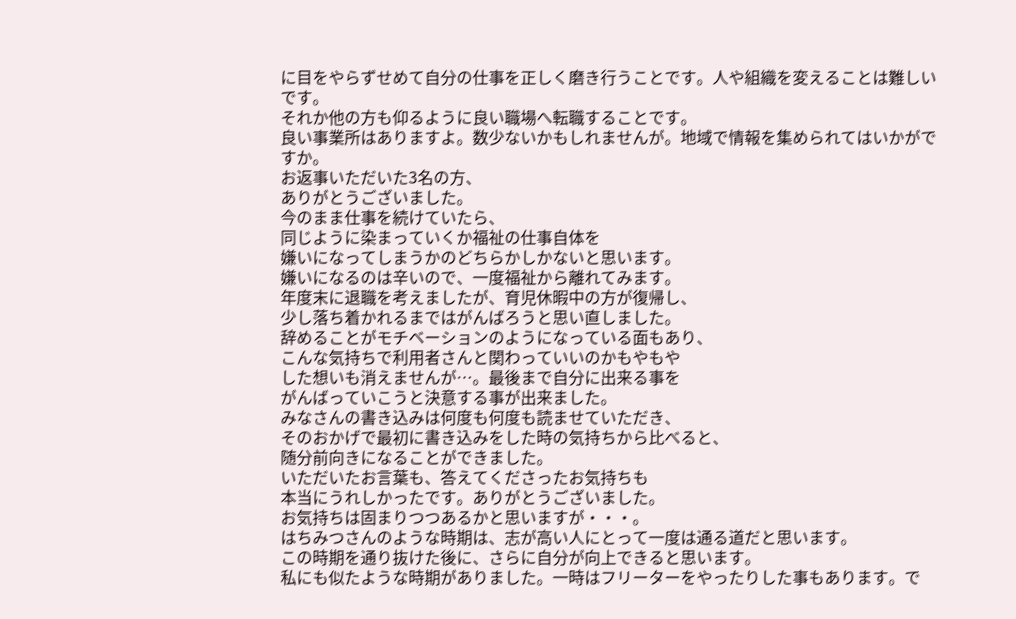に目をやらずせめて自分の仕事を正しく磨き行うことです。人や組織を変えることは難しいです。
それか他の方も仰るように良い職場へ転職することです。
良い事業所はありますよ。数少ないかもしれませんが。地域で情報を集められてはいかがですか。
お返事いただいた3名の方、
ありがとうございました。
今のまま仕事を続けていたら、
同じように染まっていくか福祉の仕事自体を
嫌いになってしまうかのどちらかしかないと思います。
嫌いになるのは辛いので、一度福祉から離れてみます。
年度末に退職を考えましたが、育児休暇中の方が復帰し、
少し落ち着かれるまではがんばろうと思い直しました。
辞めることがモチベーションのようになっている面もあり、
こんな気持ちで利用者さんと関わっていいのかもやもや
した想いも消えませんが…。最後まで自分に出来る事を
がんばっていこうと決意する事が出来ました。
みなさんの書き込みは何度も何度も読ませていただき、
そのおかげで最初に書き込みをした時の気持ちから比べると、
随分前向きになることができました。
いただいたお言葉も、答えてくださったお気持ちも
本当にうれしかったです。ありがとうございました。
お気持ちは固まりつつあるかと思いますが・・・。
はちみつさんのような時期は、志が高い人にとって一度は通る道だと思います。
この時期を通り抜けた後に、さらに自分が向上できると思います。
私にも似たような時期がありました。一時はフリーターをやったりした事もあります。で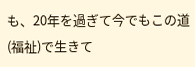も、20年を過ぎて今でもこの道(福祉)で生きて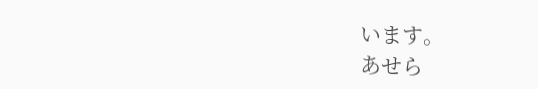います。
あせら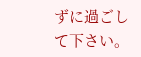ずに過ごして下さい。